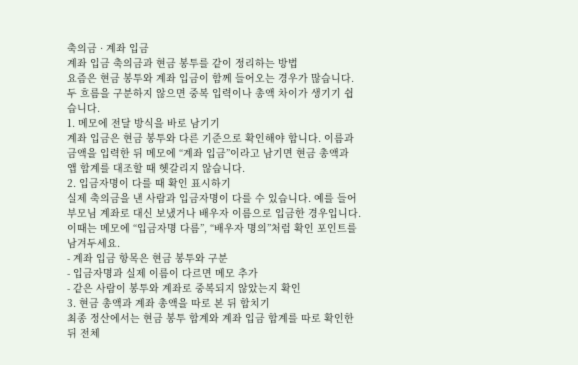축의금 · 계좌 입금
계좌 입금 축의금과 현금 봉투를 같이 정리하는 방법
요즘은 현금 봉투와 계좌 입금이 함께 들어오는 경우가 많습니다. 두 흐름을 구분하지 않으면 중복 입력이나 총액 차이가 생기기 쉽습니다.
1. 메모에 전달 방식을 바로 남기기
계좌 입금은 현금 봉투와 다른 기준으로 확인해야 합니다. 이름과 금액을 입력한 뒤 메모에 “계좌 입금”이라고 남기면 현금 총액과 앱 합계를 대조할 때 헷갈리지 않습니다.
2. 입금자명이 다를 때 확인 표시하기
실제 축의금을 낸 사람과 입금자명이 다를 수 있습니다. 예를 들어 부모님 계좌로 대신 보냈거나 배우자 이름으로 입금한 경우입니다. 이때는 메모에 “입금자명 다름”, “배우자 명의”처럼 확인 포인트를 남겨두세요.
- 계좌 입금 항목은 현금 봉투와 구분
- 입금자명과 실제 이름이 다르면 메모 추가
- 같은 사람이 봉투와 계좌로 중복되지 않았는지 확인
3. 현금 총액과 계좌 총액을 따로 본 뒤 합치기
최종 정산에서는 현금 봉투 합계와 계좌 입금 합계를 따로 확인한 뒤 전체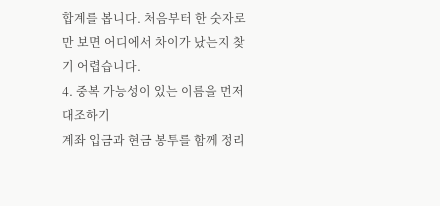합계를 봅니다. 처음부터 한 숫자로만 보면 어디에서 차이가 났는지 찾기 어렵습니다.
4. 중복 가능성이 있는 이름을 먼저 대조하기
계좌 입금과 현금 봉투를 함께 정리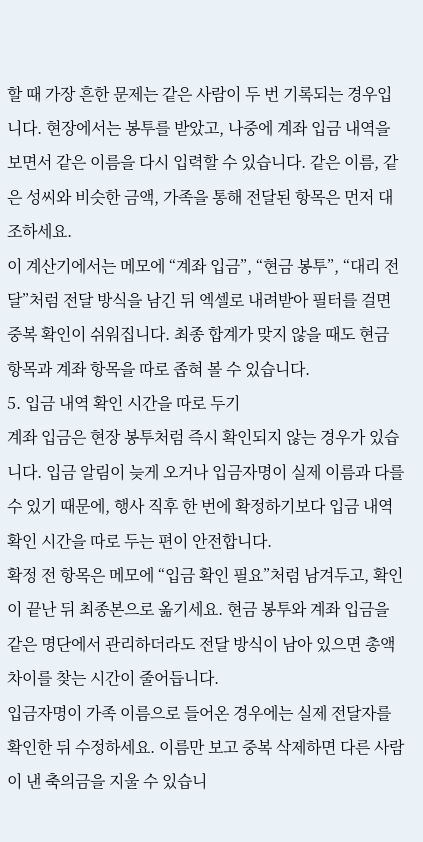할 때 가장 흔한 문제는 같은 사람이 두 번 기록되는 경우입니다. 현장에서는 봉투를 받았고, 나중에 계좌 입금 내역을 보면서 같은 이름을 다시 입력할 수 있습니다. 같은 이름, 같은 성씨와 비슷한 금액, 가족을 통해 전달된 항목은 먼저 대조하세요.
이 계산기에서는 메모에 “계좌 입금”, “현금 봉투”, “대리 전달”처럼 전달 방식을 남긴 뒤 엑셀로 내려받아 필터를 걸면 중복 확인이 쉬워집니다. 최종 합계가 맞지 않을 때도 현금 항목과 계좌 항목을 따로 좁혀 볼 수 있습니다.
5. 입금 내역 확인 시간을 따로 두기
계좌 입금은 현장 봉투처럼 즉시 확인되지 않는 경우가 있습니다. 입금 알림이 늦게 오거나 입금자명이 실제 이름과 다를 수 있기 때문에, 행사 직후 한 번에 확정하기보다 입금 내역 확인 시간을 따로 두는 편이 안전합니다.
확정 전 항목은 메모에 “입금 확인 필요”처럼 남겨두고, 확인이 끝난 뒤 최종본으로 옮기세요. 현금 봉투와 계좌 입금을 같은 명단에서 관리하더라도 전달 방식이 남아 있으면 총액 차이를 찾는 시간이 줄어듭니다.
입금자명이 가족 이름으로 들어온 경우에는 실제 전달자를 확인한 뒤 수정하세요. 이름만 보고 중복 삭제하면 다른 사람이 낸 축의금을 지울 수 있습니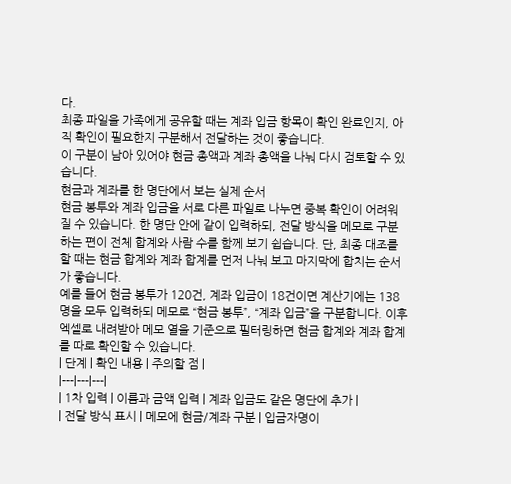다.
최종 파일을 가족에게 공유할 때는 계좌 입금 항목이 확인 완료인지, 아직 확인이 필요한지 구분해서 전달하는 것이 좋습니다.
이 구분이 남아 있어야 현금 총액과 계좌 총액을 나눠 다시 검토할 수 있습니다.
현금과 계좌를 한 명단에서 보는 실제 순서
현금 봉투와 계좌 입금을 서로 다른 파일로 나누면 중복 확인이 어려워질 수 있습니다. 한 명단 안에 같이 입력하되, 전달 방식을 메모로 구분하는 편이 전체 합계와 사람 수를 함께 보기 쉽습니다. 단, 최종 대조를 할 때는 현금 합계와 계좌 합계를 먼저 나눠 보고 마지막에 합치는 순서가 좋습니다.
예를 들어 현금 봉투가 120건, 계좌 입금이 18건이면 계산기에는 138명을 모두 입력하되 메모로 “현금 봉투”, “계좌 입금”을 구분합니다. 이후 엑셀로 내려받아 메모 열을 기준으로 필터링하면 현금 합계와 계좌 합계를 따로 확인할 수 있습니다.
| 단계 | 확인 내용 | 주의할 점 |
|---|---|---|
| 1차 입력 | 이름과 금액 입력 | 계좌 입금도 같은 명단에 추가 |
| 전달 방식 표시 | 메모에 현금/계좌 구분 | 입금자명이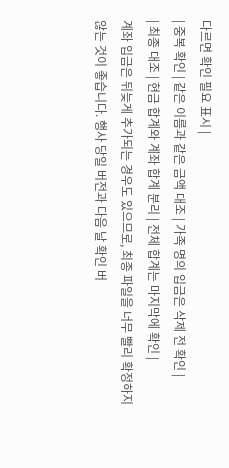다르면 확인 필요 표시 |
| 중복 확인 | 같은 이름과 같은 금액 대조 | 가족 명의 입금은 삭제 전 확인 |
| 최종 대조 | 현금 합계와 계좌 합계 분리 | 전체 합계는 마지막에 확인 |
계좌 입금은 뒤늦게 추가되는 경우도 있으므로, 최종 파일을 너무 빨리 확정하지 않는 것이 좋습니다. 행사 당일 버전과 다음 날 확인 버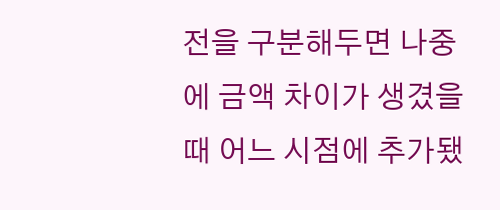전을 구분해두면 나중에 금액 차이가 생겼을 때 어느 시점에 추가됐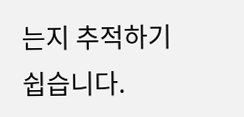는지 추적하기 쉽습니다.